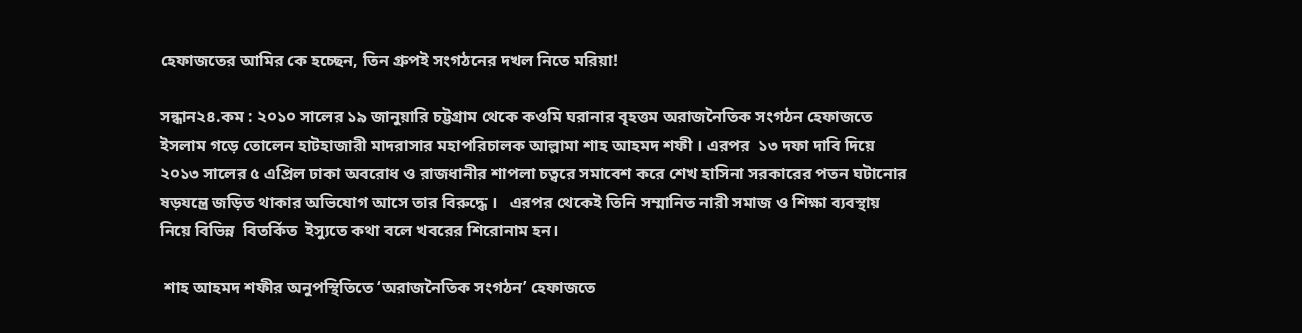হেফাজতের আমির কে হচ্ছেন, তিন গ্রুপই সংগঠনের দখল নিতে মরিয়া!

সন্ধান২৪.কম : ২০১০ সালের ১৯ জানুয়ারি চট্টগ্রাম থেকে কওমি ঘরানার বৃহত্তম অরাজনৈতিক সংগঠন হেফাজতে ইসলাম গড়ে তোলেন হাটহাজারী মাদরাসার মহাপরিচালক আল্লামা শাহ আহমদ শফী । এরপর  ১৩ দফা দাবি দিয়ে ২০১৩ সালের ৫ এপ্রিল ঢাকা অবরোধ ও রাজধানীর শাপলা চত্বরে সমাবেশ করে শেখ হাসিনা সরকারের পতন ঘটানোর ষড়যন্ত্রে জড়িত থাকার অভিযোগ আসে তার বিরুদ্ধে ।   এরপর থেকেই তিনি সম্মানিত নারী সমাজ ও শিক্ষা ব্যবস্থায় নিয়ে বিভিন্ন  বিতর্কিত  ইস্যুতে কথা বলে খবরের শিরোনাম হন।

 শাহ আহমদ শফীর অনুপস্থিতিতে ‘অরাজনৈতিক সংগঠন’ হেফাজতে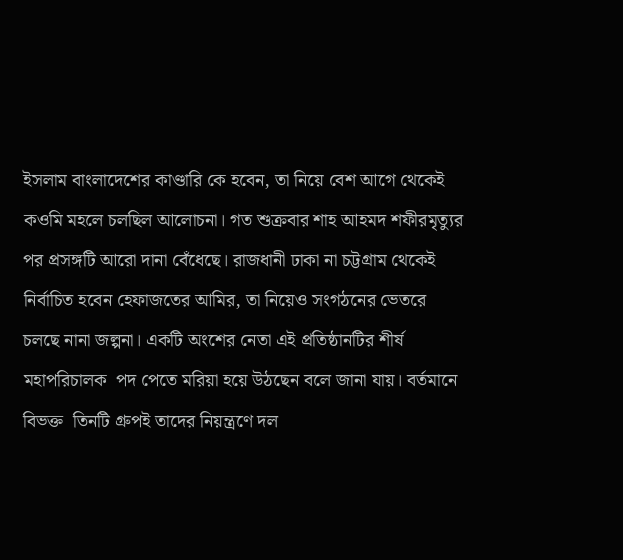ইসলাম বাংলাদেশের কাণ্ডারি কে হবেন, তা নিয়ে বেশ আগে থেকেই কওমি মহলে চলছিল আলোচনা। গত শুক্রবার শাহ আহমদ শফীরমৃত্যুর পর প্রসঙ্গটি আরো দানা বেঁধেছে। রাজধানী ঢাকা না চট্টগ্রাম থেকেই নির্বাচিত হবেন হেফাজতের আমির, তা নিয়েও সংগঠনের ভেতরে চলছে নানা জল্পনা। একটি অংশের নেতা এই প্রতিষ্ঠানটির শীর্ষ  মহাপরিচালক  পদ পেতে মরিয়া হয়ে উঠছেন বলে জানা যায়। বর্তমানে বিভক্ত  তিনটি গ্রুপই তাদের নিয়ন্ত্রণে দল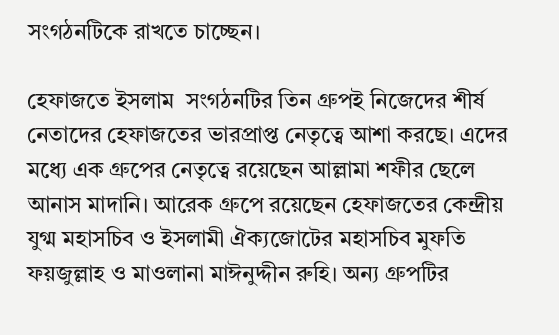সংগঠনটিকে রাখতে চাচ্ছেন।

হেফাজতে ইসলাম  সংগঠনটির তিন গ্রুপই নিজেদের শীর্ষ নেতাদের হেফাজতের ভারপ্রাপ্ত নেতৃত্বে আশা করছে। এদের মধ্যে এক গ্রুপের নেতৃত্বে রয়েছেন আল্লামা শফীর ছেলে আনাস মাদানি। আরেক গ্রুপে রয়েছেন হেফাজতের কেন্দ্রীয় যুগ্ম মহাসচিব ও ইসলামী ঐক্যজোটের মহাসচিব মুফতি ফয়জুল্লাহ ও মাওলানা মাঈনুদ্দীন রুহি। অন্য গ্রুপটির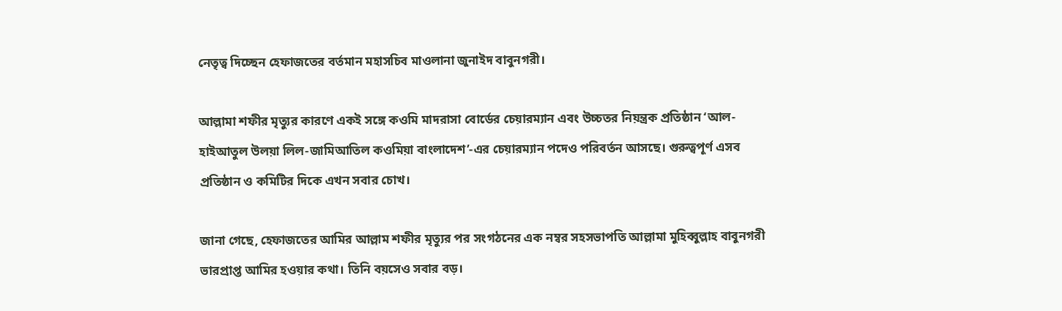নেতৃত্ব দিচ্ছেন হেফাজতের বর্তমান মহাসচিব মাওলানা জুনাইদ বাবুনগরী।

আল্লামা শফীর মৃত্যুর কারণে একই সঙ্গে কওমি মাদরাসা বোর্ডের চেয়ারম্যান এবং উচ্চতর নিয়ন্ত্রক প্রতিষ্ঠান ‘আল-হাইআতুল উলয়া লিল-জামিআতিল কওমিয়া বাংলাদেশ’-এর চেয়ারম্যান পদেও পরিবর্তন আসছে। গুরুত্বপূর্ণ এসব প্রতিষ্ঠান ও কমিটির দিকে এখন সবার চোখ।

জানা গেছে, হেফাজতের আমির আল্লাম শফীর মৃত্যুর পর সংগঠনের এক নম্বর সহসভাপতি আল্লামা মুহিব্বুল্লাহ বাবুনগরী ভারপ্রাপ্ত আমির হওয়ার কথা। তিনি বয়সেও সবার বড়।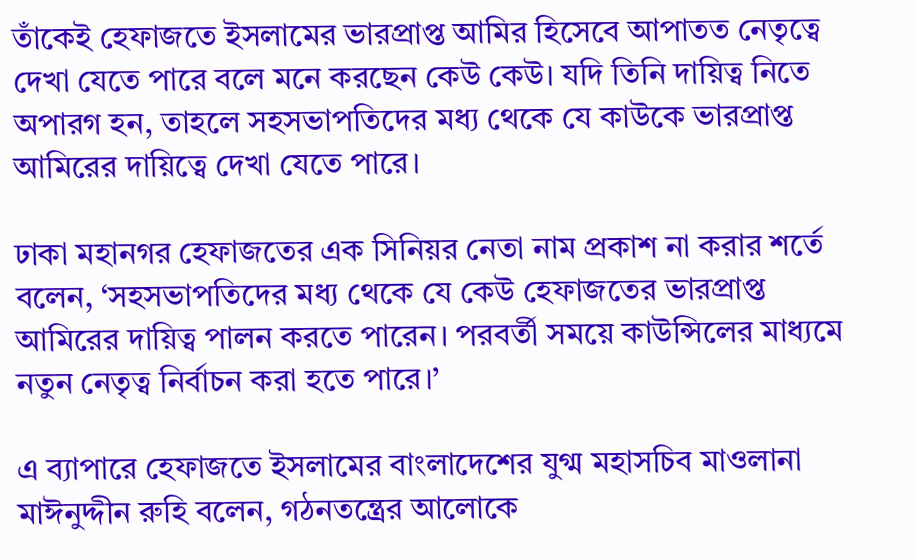তাঁকেই হেফাজতে ইসলামের ভারপ্রাপ্ত আমির হিসেবে আপাতত নেতৃত্বে দেখা যেতে পারে বলে মনে করছেন কেউ কেউ। যদি তিনি দায়িত্ব নিতে অপারগ হন, তাহলে সহসভাপতিদের মধ্য থেকে যে কাউকে ভারপ্রাপ্ত আমিরের দায়িত্বে দেখা যেতে পারে।

ঢাকা মহানগর হেফাজতের এক সিনিয়র নেতা নাম প্রকাশ না করার শর্তে বলেন, ‘সহসভাপতিদের মধ্য থেকে যে কেউ হেফাজতের ভারপ্রাপ্ত আমিরের দায়িত্ব পালন করতে পারেন। পরবর্তী সময়ে কাউন্সিলের মাধ্যমে নতুন নেতৃত্ব নির্বাচন করা হতে পারে।’

এ ব্যাপারে হেফাজতে ইসলামের বাংলাদেশের যুগ্ম মহাসচিব মাওলানা মাঈনুদ্দীন রুহি বলেন, গঠনতন্ত্রের আলোকে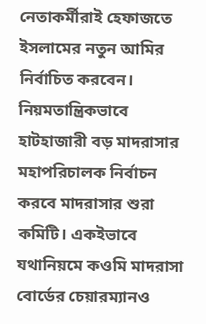নেতাকর্মীরাই হেফাজতে ইসলামের নতুন আমির নির্বাচিত করবেন। নিয়মতান্ত্রিকভাবে হাটহাজারী বড় মাদরাসার মহাপরিচালক নির্বাচন করবে মাদরাসার শুরা কমিটি। একইভাবে যথানিয়মে কওমি মাদরাসা বোর্ডের চেয়ারম্যানও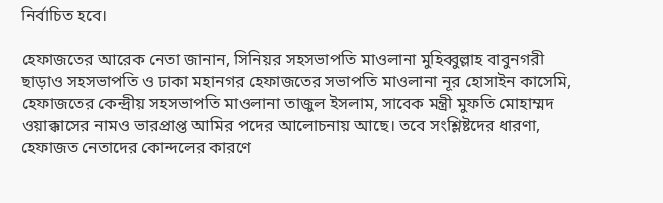নির্বাচিত হবে।

হেফাজতের আরেক নেতা জানান, সিনিয়র সহসভাপতি মাওলানা মুহিব্বুল্লাহ বাবুনগরী ছাড়াও সহসভাপতি ও ঢাকা মহানগর হেফাজতের সভাপতি মাওলানা নূর হোসাইন কাসেমি, হেফাজতের কেন্দ্রীয় সহসভাপতি মাওলানা তাজুল ইসলাম, সাবেক মন্ত্রী মুফতি মোহাম্মদ ওয়াক্কাসের নামও ভারপ্রাপ্ত আমির পদের আলোচনায় আছে। তবে সংশ্লিষ্টদের ধারণা, হেফাজত নেতাদের কোন্দলের কারণে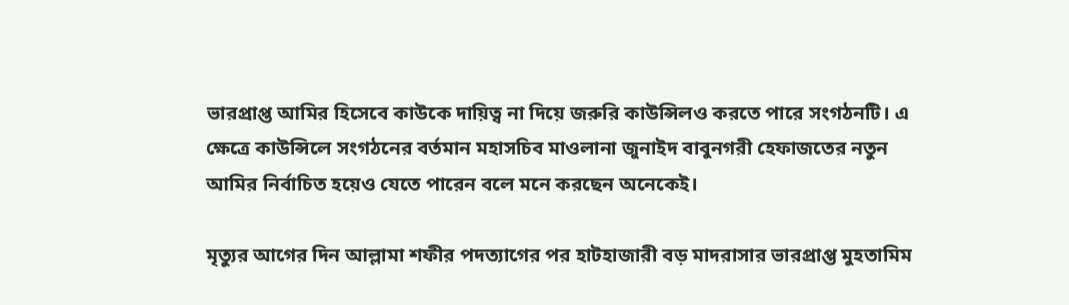ভারপ্রাপ্ত আমির হিসেবে কাউকে দায়িত্ব না দিয়ে জরুরি কাউন্সিলও করতে পারে সংগঠনটি। এ ক্ষেত্রে কাউন্সিলে সংগঠনের বর্তমান মহাসচিব মাওলানা জুনাইদ বাবুনগরী হেফাজতের নতুন আমির নির্বাচিত হয়েও যেতে পারেন বলে মনে করছেন অনেকেই।

মৃত্যুর আগের দিন আল্লামা শফীর পদত্যাগের পর হাটহাজারী বড় মাদরাসার ভারপ্রাপ্ত মুহতামিম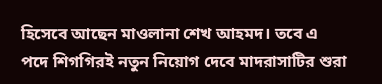হিসেবে আছেন মাওলানা শেখ আহমদ। তবে এ পদে শিগগিরই নতুন নিয়োগ দেবে মাদরাসাটির শুরা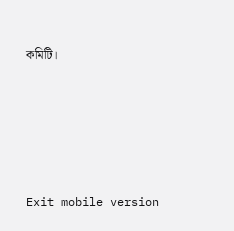কমিটি।





Exit mobile version